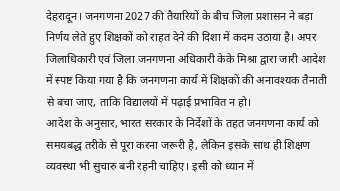देहरादून। जनगणना 2027 की तैयारियों के बीच जिला प्रशासन ने बड़ा निर्णय लेते हुए शिक्षकों को राहत देने की दिशा में कदम उठाया है। अपर जिलाधिकारी एवं जिला जनगणना अधिकारी केके मिश्रा द्वारा जारी आदेश में स्पष्ट किया गया है कि जनगणना कार्य में शिक्षकों की अनावश्यक तैनाती से बचा जाए, ताकि विद्यालयों में पढ़ाई प्रभावित न हो।
आदेश के अनुसार, भारत सरकार के निर्देशों के तहत जनगणना कार्य को समयबद्ध तरीके से पूरा करना जरूरी है, लेकिन इसके साथ ही शिक्षण व्यवस्था भी सुचारु बनी रहनी चाहिए। इसी को ध्यान में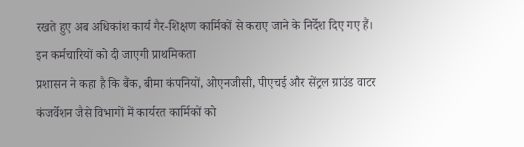रखते हुए अब अधिकांश कार्य गैर-शिक्षण कार्मिकों से कराए जाने के निर्देश दिए गए हैं।
इन कर्मचारियों को दी जाएगी प्राथमिकता
प्रशासन ने कहा है कि बैंक, बीमा कंपनियों, ओएनजीसी, पीएचई और सेंट्रल ग्राउंड वाटर कंजर्वेशन जैसे विभागों में कार्यरत कार्मिकों को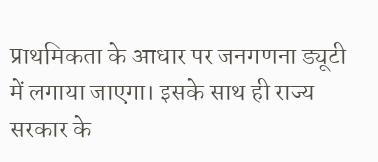प्राथमिकता के आधार पर जनगणना ड्यूटी में लगाया जाएगा। इसके साथ ही राज्य सरकार के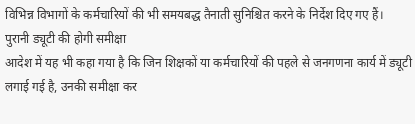विभिन्न विभागों के कर्मचारियों की भी समयबद्ध तैनाती सुनिश्चित करने के निर्देश दिए गए हैं।
पुरानी ड्यूटी की होगी समीक्षा
आदेश में यह भी कहा गया है कि जिन शिक्षकों या कर्मचारियों की पहले से जनगणना कार्य में ड्यूटी लगाई गई है, उनकी समीक्षा कर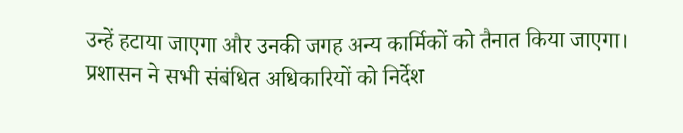उन्हें हटाया जाएगा और उनकी जगह अन्य कार्मिकों को तैनात किया जाएगा।
प्रशासन ने सभी संबंधित अधिकारियों को निर्देश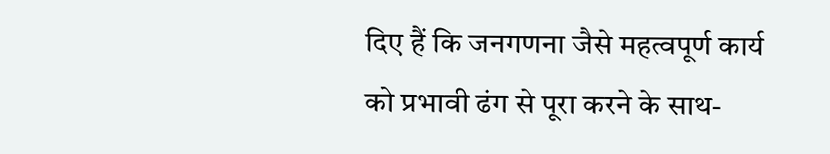दिए हैं कि जनगणना जैसे महत्वपूर्ण कार्य को प्रभावी ढंग से पूरा करने के साथ-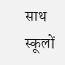साथ स्कूलों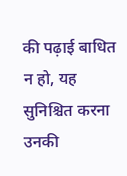की पढ़ाई बाधित न हो, यह सुनिश्चित करना उनकी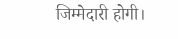जिम्मेदारी होगी।